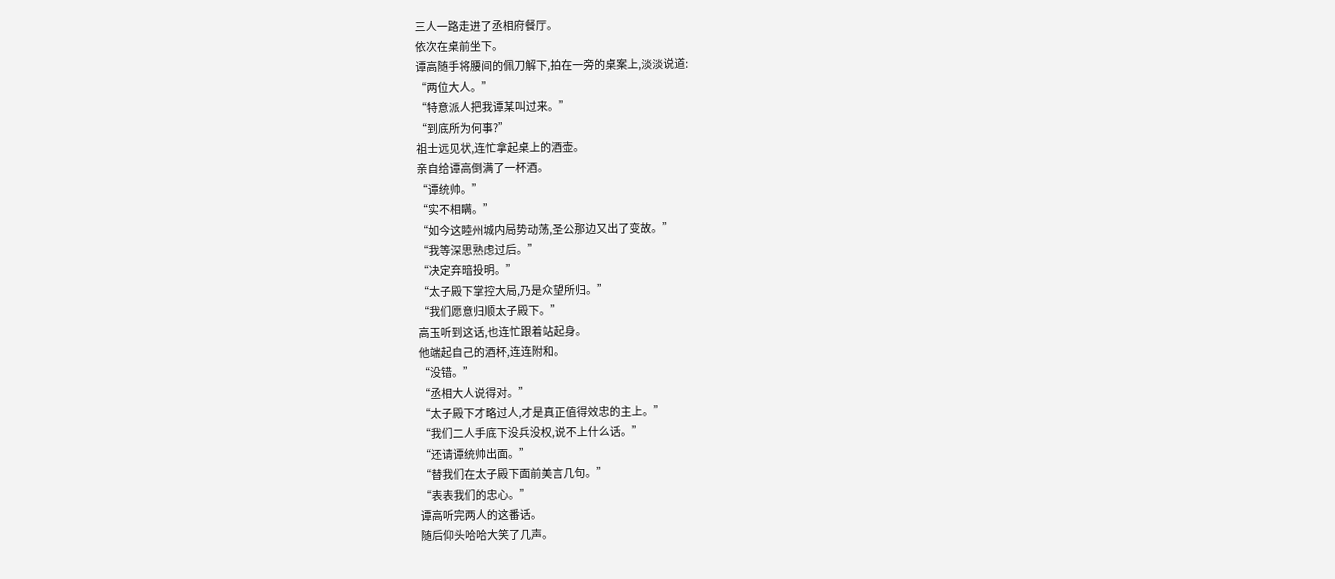三人一路走进了丞相府餐厅。
依次在桌前坐下。
谭高随手将腰间的佩刀解下,拍在一旁的桌案上,淡淡说道:
“两位大人。”
“特意派人把我谭某叫过来。”
“到底所为何事?”
祖士远见状,连忙拿起桌上的酒壶。
亲自给谭高倒满了一杯酒。
“谭统帅。”
“实不相瞒。”
“如今这睦州城内局势动荡,圣公那边又出了变故。”
“我等深思熟虑过后。”
“决定弃暗投明。”
“太子殿下掌控大局,乃是众望所归。”
“我们愿意归顺太子殿下。”
高玉听到这话,也连忙跟着站起身。
他端起自己的酒杯,连连附和。
“没错。”
“丞相大人说得对。”
“太子殿下才略过人,才是真正值得效忠的主上。”
“我们二人手底下没兵没权,说不上什么话。”
“还请谭统帅出面。”
“替我们在太子殿下面前美言几句。”
“表表我们的忠心。”
谭高听完两人的这番话。
随后仰头哈哈大笑了几声。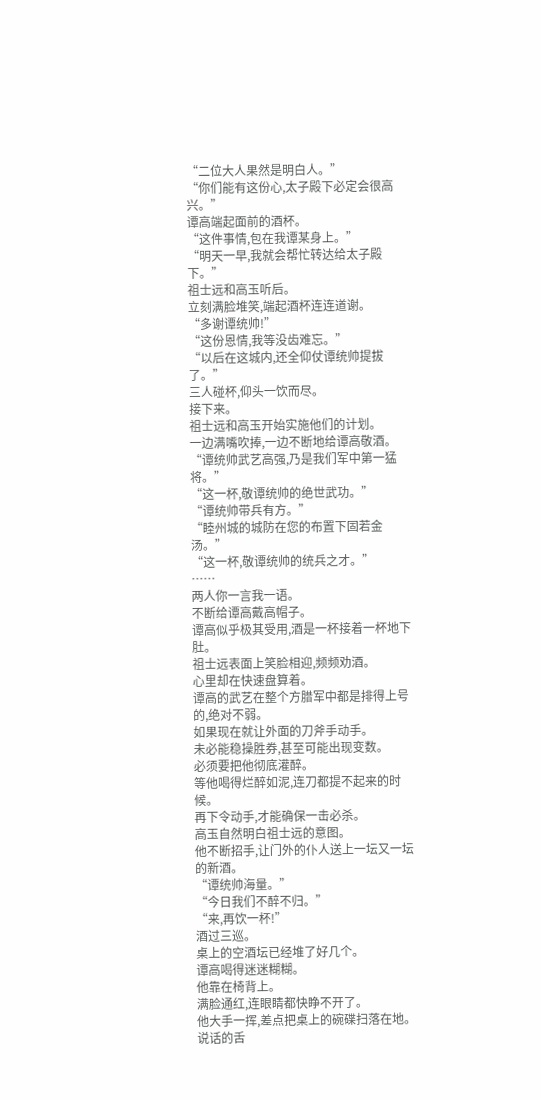“二位大人果然是明白人。”
“你们能有这份心,太子殿下必定会很高兴。”
谭高端起面前的酒杯。
“这件事情,包在我谭某身上。”
“明天一早,我就会帮忙转达给太子殿下。”
祖士远和高玉听后。
立刻满脸堆笑,端起酒杯连连道谢。
“多谢谭统帅!”
“这份恩情,我等没齿难忘。”
“以后在这城内,还全仰仗谭统帅提拔了。”
三人碰杯,仰头一饮而尽。
接下来。
祖士远和高玉开始实施他们的计划。
一边满嘴吹捧,一边不断地给谭高敬酒。
“谭统帅武艺高强,乃是我们军中第一猛将。”
“这一杯,敬谭统帅的绝世武功。”
“谭统帅带兵有方。”
“睦州城的城防在您的布置下固若金汤。”
“这一杯,敬谭统帅的统兵之才。”
……
两人你一言我一语。
不断给谭高戴高帽子。
谭高似乎极其受用,酒是一杯接着一杯地下肚。
祖士远表面上笑脸相迎,频频劝酒。
心里却在快速盘算着。
谭高的武艺在整个方腊军中都是排得上号的,绝对不弱。
如果现在就让外面的刀斧手动手。
未必能稳操胜券,甚至可能出现变数。
必须要把他彻底灌醉。
等他喝得烂醉如泥,连刀都提不起来的时候。
再下令动手,才能确保一击必杀。
高玉自然明白祖士远的意图。
他不断招手,让门外的仆人送上一坛又一坛的新酒。
“谭统帅海量。”
“今日我们不醉不归。”
“来,再饮一杯!”
酒过三巡。
桌上的空酒坛已经堆了好几个。
谭高喝得迷迷糊糊。
他靠在椅背上。
满脸通红,连眼睛都快睁不开了。
他大手一挥,差点把桌上的碗碟扫落在地。
说话的舌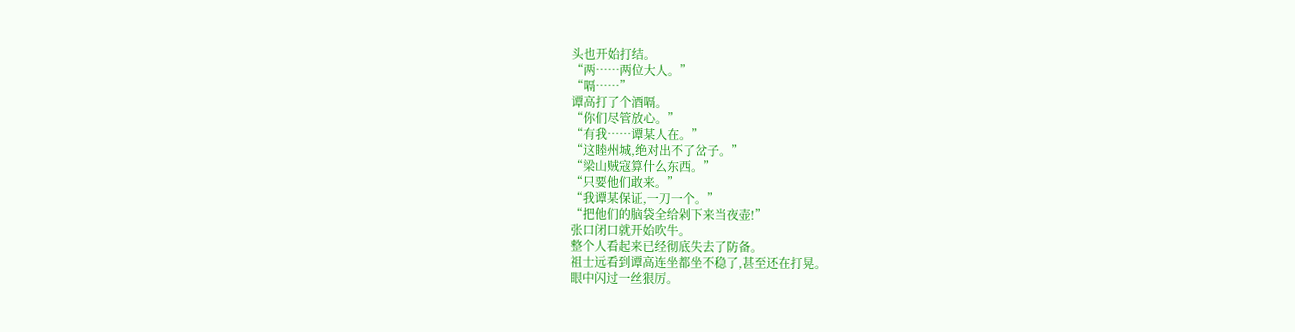头也开始打结。
“两……两位大人。”
“嗝……”
谭高打了个酒嗝。
“你们尽管放心。”
“有我……谭某人在。”
“这睦州城,绝对出不了岔子。”
“梁山贼寇算什么东西。”
“只要他们敢来。”
“我谭某保证,一刀一个。”
“把他们的脑袋全给剁下来当夜壶!”
张口闭口就开始吹牛。
整个人看起来已经彻底失去了防备。
祖士远看到谭高连坐都坐不稳了,甚至还在打晃。
眼中闪过一丝狠厉。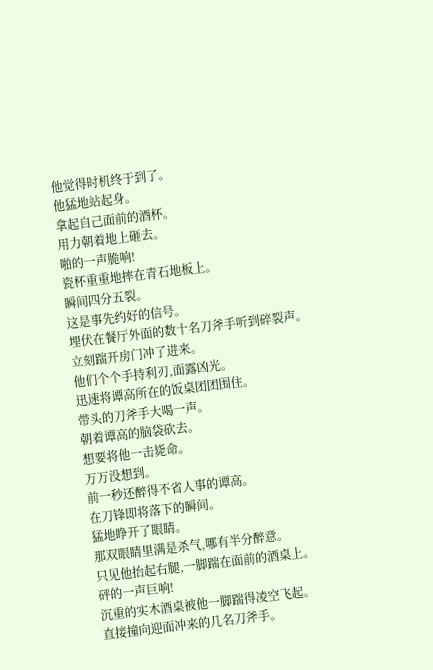他觉得时机终于到了。
他猛地站起身。
拿起自己面前的酒杯。
用力朝着地上砸去。
啪的一声脆响!
瓷杯重重地摔在青石地板上。
瞬间四分五裂。
这是事先约好的信号。
埋伏在餐厅外面的数十名刀斧手听到碎裂声。
立刻踹开房门冲了进来。
他们个个手持利刃,面露凶光。
迅速将谭高所在的饭桌团团围住。
带头的刀斧手大喝一声。
朝着谭高的脑袋砍去。
想要将他一击毙命。
万万没想到。
前一秒还醉得不省人事的谭高。
在刀锋即将落下的瞬间。
猛地睁开了眼睛。
那双眼睛里满是杀气,哪有半分醉意。
只见他抬起右腿,一脚踹在面前的酒桌上。
砰的一声巨响!
沉重的实木酒桌被他一脚踹得凌空飞起。
直接撞向迎面冲来的几名刀斧手。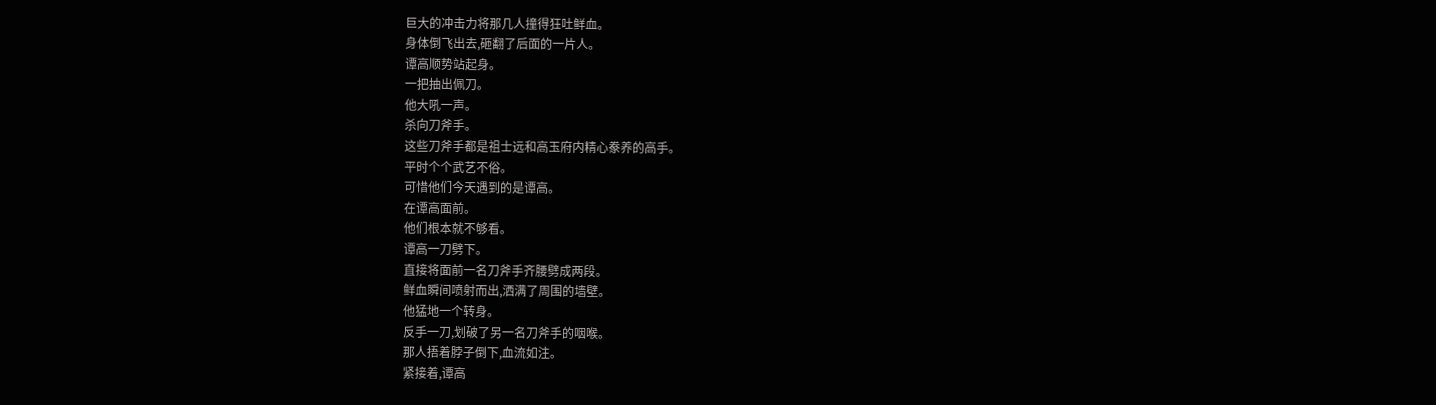巨大的冲击力将那几人撞得狂吐鲜血。
身体倒飞出去,砸翻了后面的一片人。
谭高顺势站起身。
一把抽出佩刀。
他大吼一声。
杀向刀斧手。
这些刀斧手都是祖士远和高玉府内精心豢养的高手。
平时个个武艺不俗。
可惜他们今天遇到的是谭高。
在谭高面前。
他们根本就不够看。
谭高一刀劈下。
直接将面前一名刀斧手齐腰劈成两段。
鲜血瞬间喷射而出,洒满了周围的墙壁。
他猛地一个转身。
反手一刀,划破了另一名刀斧手的咽喉。
那人捂着脖子倒下,血流如注。
紧接着,谭高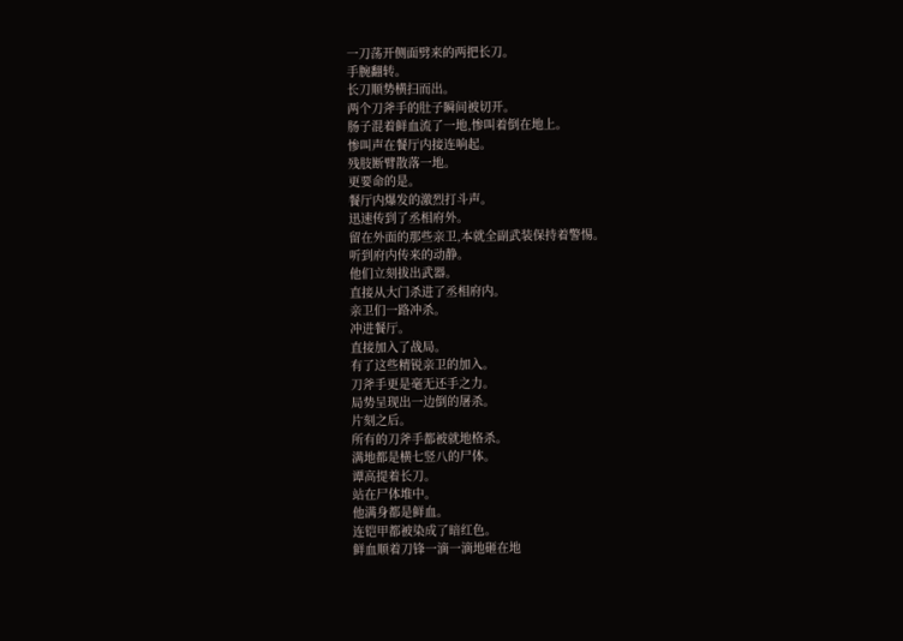一刀荡开侧面劈来的两把长刀。
手腕翻转。
长刀顺势横扫而出。
两个刀斧手的肚子瞬间被切开。
肠子混着鲜血流了一地,惨叫着倒在地上。
惨叫声在餐厅内接连响起。
残肢断臂散落一地。
更要命的是。
餐厅内爆发的激烈打斗声。
迅速传到了丞相府外。
留在外面的那些亲卫,本就全副武装保持着警惕。
听到府内传来的动静。
他们立刻拔出武器。
直接从大门杀进了丞相府内。
亲卫们一路冲杀。
冲进餐厅。
直接加入了战局。
有了这些精锐亲卫的加入。
刀斧手更是毫无还手之力。
局势呈现出一边倒的屠杀。
片刻之后。
所有的刀斧手都被就地格杀。
满地都是横七竖八的尸体。
谭高提着长刀。
站在尸体堆中。
他满身都是鲜血。
连铠甲都被染成了暗红色。
鲜血顺着刀锋一滴一滴地砸在地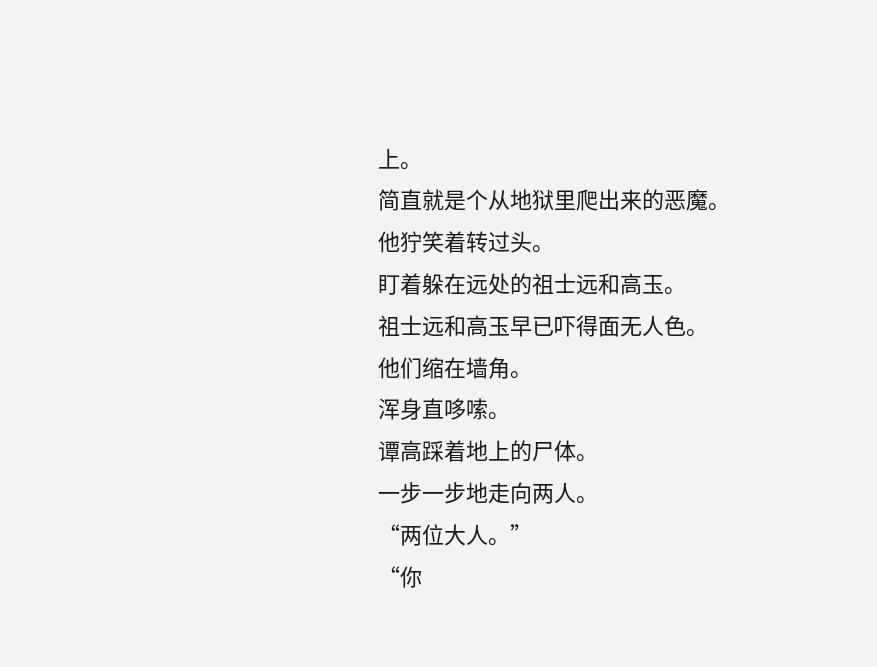上。
简直就是个从地狱里爬出来的恶魔。
他狞笑着转过头。
盯着躲在远处的祖士远和高玉。
祖士远和高玉早已吓得面无人色。
他们缩在墙角。
浑身直哆嗦。
谭高踩着地上的尸体。
一步一步地走向两人。
“两位大人。”
“你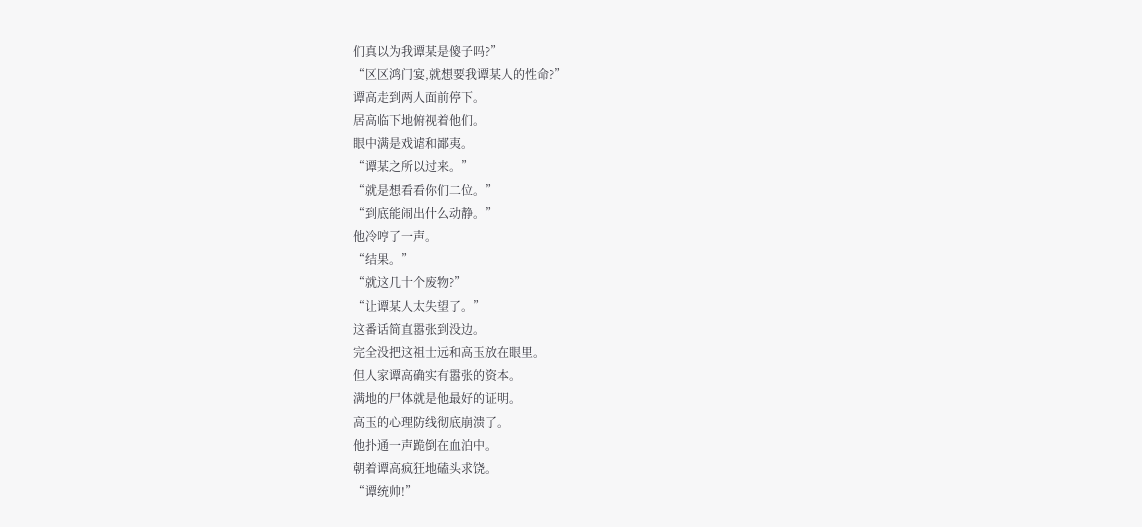们真以为我谭某是傻子吗?”
“区区鸿门宴,就想要我谭某人的性命?”
谭高走到两人面前停下。
居高临下地俯视着他们。
眼中满是戏谑和鄙夷。
“谭某之所以过来。”
“就是想看看你们二位。”
“到底能闹出什么动静。”
他冷哼了一声。
“结果。”
“就这几十个废物?”
“让谭某人太失望了。”
这番话简直嚣张到没边。
完全没把这祖士远和高玉放在眼里。
但人家谭高确实有嚣张的资本。
满地的尸体就是他最好的证明。
高玉的心理防线彻底崩溃了。
他扑通一声跪倒在血泊中。
朝着谭高疯狂地磕头求饶。
“谭统帅!”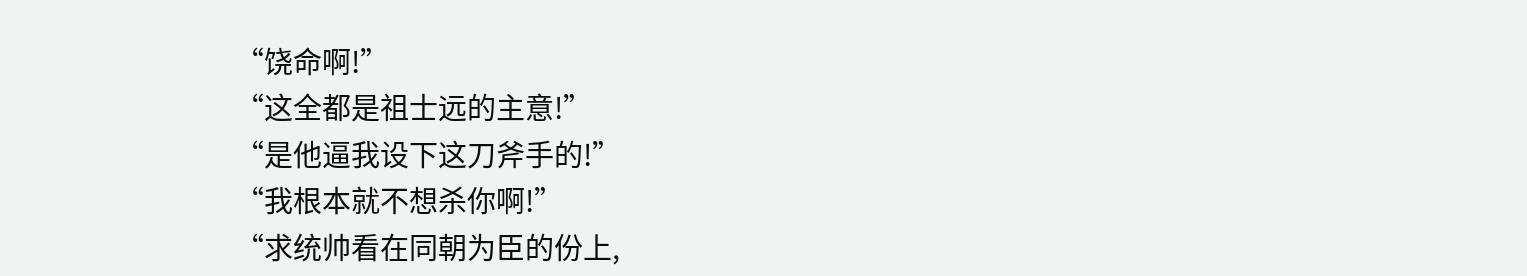“饶命啊!”
“这全都是祖士远的主意!”
“是他逼我设下这刀斧手的!”
“我根本就不想杀你啊!”
“求统帅看在同朝为臣的份上,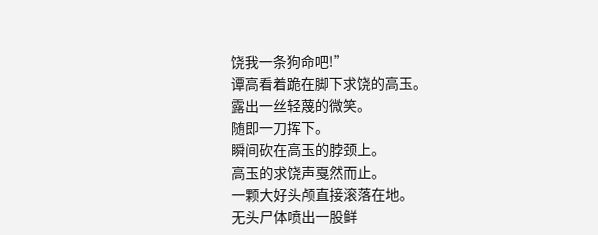饶我一条狗命吧!”
谭高看着跪在脚下求饶的高玉。
露出一丝轻蔑的微笑。
随即一刀挥下。
瞬间砍在高玉的脖颈上。
高玉的求饶声戛然而止。
一颗大好头颅直接滚落在地。
无头尸体喷出一股鲜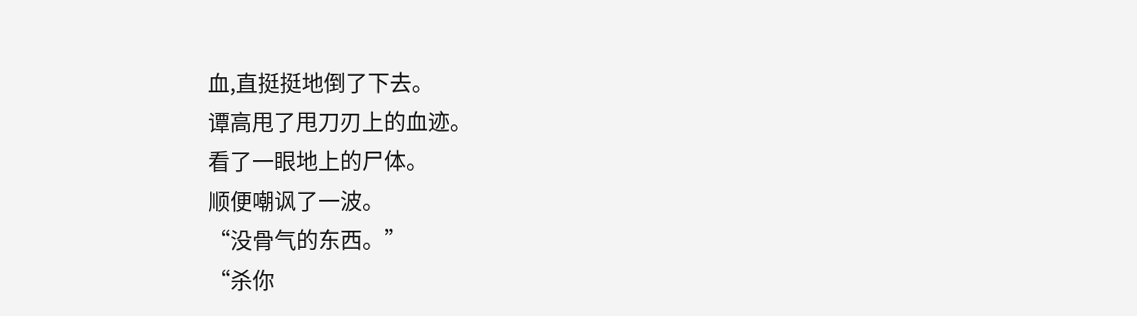血,直挺挺地倒了下去。
谭高甩了甩刀刃上的血迹。
看了一眼地上的尸体。
顺便嘲讽了一波。
“没骨气的东西。”
“杀你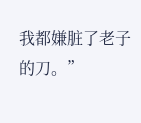我都嫌脏了老子的刀。”